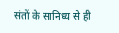संतों के सानिध्य से ही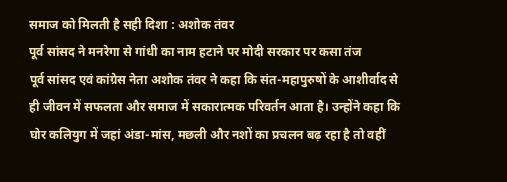समाज को मिलती है सही दिशा : अशोक तंवर
पूर्व सांसद ने मनरेगा से गांधी का नाम हटाने पर मोदी सरकार पर कसा तंज
पूर्व सांसद एवं कांग्रेस नेता अशोक तंवर ने कहा कि संत-महापुरुषों के आशीर्वाद से ही जीवन में सफलता और समाज में सकारात्मक परिवर्तन आता है। उन्होंने कहा कि घोर कलियुग में जहां अंडा-मांस, मछली और नशों का प्रचलन बढ़ रहा है तो वहीं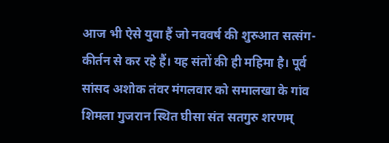आज भी ऐसे युवा हैं जो नववर्ष की शुरुआत सत्संग-कीर्तन से कर रहे हैं। यह संतों की ही महिमा है। पूर्व सांसद अशोक तंवर मंगलवार को समालखा के गांव शिमला गुजरान स्थित घीसा संत सतगुरु शरणम्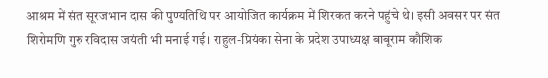आश्रम में संत सूरजभान दास की पुण्यतिथि पर आयोजित कार्यक्रम में शिरकत करने पहुंचे थे। इसी अवसर पर संत शिरोमणि गुरु रविदास जयंती भी मनाई गई। राहुल-प्रियंका सेना के प्रदेश उपाध्यक्ष बाबूराम कौशिक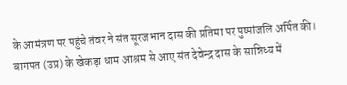के आमंत्रण पर पहुंचे तंवर ने संत सूरजभान दास की प्रतिमा पर पुष्पांजलि अर्पित की। बागपत (उप्र) के खेकड़ा धाम आश्रम से आए संत देवेन्द्र दास के सान्निध्य में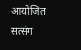आयोजित सत्संग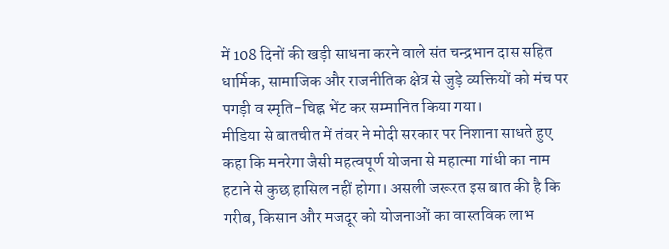में 108 दिनों की खड़ी साधना करने वाले संत चन्द्रभान दास सहित धार्मिक, सामाजिक और राजनीतिक क्षेत्र से जुड़े व्यक्तियों को मंच पर पगड़ी व स्मृति-चिह्न भेंट कर सम्मानित किया गया।
मीडिया से बातचीत में तंवर ने मोदी सरकार पर निशाना साधते हुए कहा कि मनरेगा जैसी महत्वपूर्ण योजना से महात्मा गांधी का नाम हटाने से कुछ हासिल नहीं होगा। असली जरूरत इस बात की है कि गरीब, किसान और मजदूर को योजनाओं का वास्तविक लाभ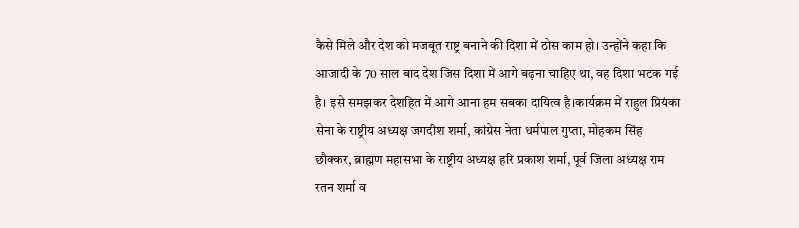कैसे मिले और देश को मजबूत राष्ट्र बनाने की दिशा में ठोस काम हो। उन्होंने कहा कि आजादी के 70 साल बाद देश जिस दिशा में आगे बढ़ना चाहिए था, वह दिशा भटक गई है। इसे समझकर देशहित में आगे आना हम सबका दायित्व है।कार्यक्रम में राहुल प्रियंका सेना के राष्ट्रीय अध्यक्ष जगदीश शर्मा, कांग्रेस नेता धर्मपाल गुप्ता, मोहकम सिंह छौक्कर, ब्राह्मण महासभा के राष्ट्रीय अध्यक्ष हरि प्रकाश शर्मा, पूर्व जिला अध्यक्ष राम रतन शर्मा व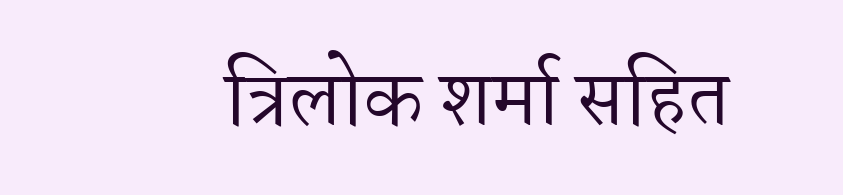त्रिलोक शर्मा सहित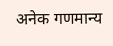अनेक गणमान्य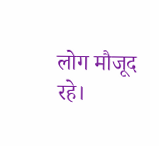लोग मौजूद रहे।